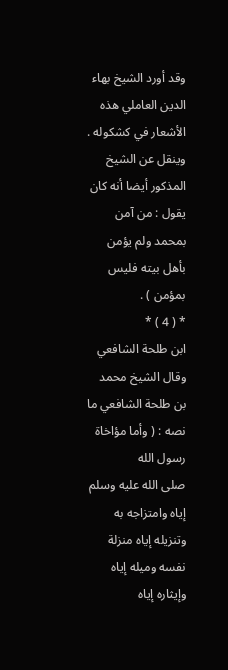وقد أورد الشيخ بهاء الدين العاملي هذه الأشعار في كشكوله .
وينقل عن الشيخ المذكور أيضا أنه كان يقول : من آمن بمحمد ولم يؤمن
بأهل بيته فليس بمؤمن ) .
* ( 4 ) *
ابن طلحة الشافعي
وقال الشيخ محمد بن طلحة الشافعي ما نصه : ( وأما مؤاخاة رسول الله
صلى الله عليه وسلم إياه وامتزاجه به وتنزيله إياه منزلة نفسه وميله إياه وإيثاره إياه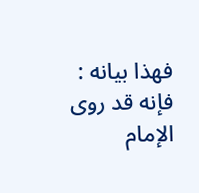فهذا بيانه :
فإنه قد روى الإمام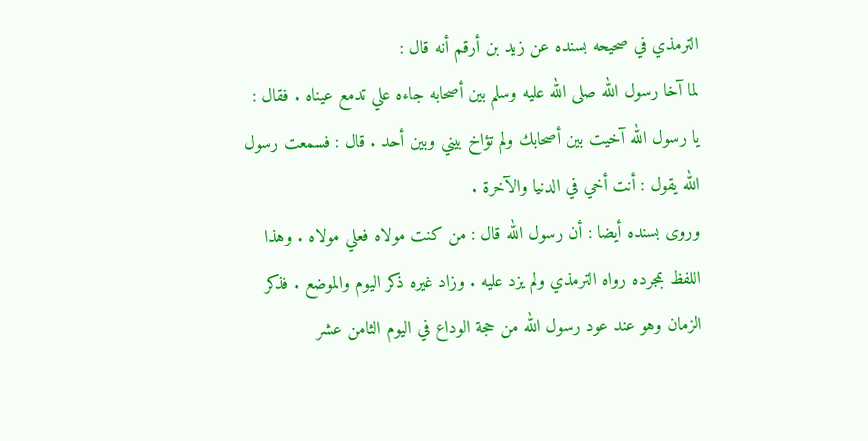الترمذي في صحيحه بسنده عن زيد بن أرقم أنه قال :
لما آخا رسول الله صلى الله عليه وسلم بين أصحابه جاءه علي تدمع عيناه . فقال :
يا رسول الله آخيت بين أصحابك ولم تؤاخ بيني وبين أحد . قال : فسمعت رسول
الله يقول : أنت أخي في الدنيا والآخرة .
وروى بسنده أيضا : أن رسول الله قال : من كنت مولاه فعلي مولاه . وهذا
اللفظ بمجرده رواه الترمذي ولم يزد عليه . وزاد غيره ذكر اليوم والموضع . فذكر
الزمان وهو عند عود رسول الله من حجة الوداع في اليوم الثامن عشر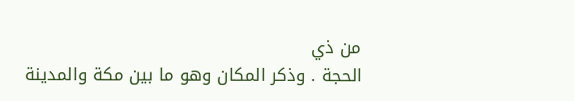من ذي
الحجة . وذكر المكان وهو ما بين مكة والمدينة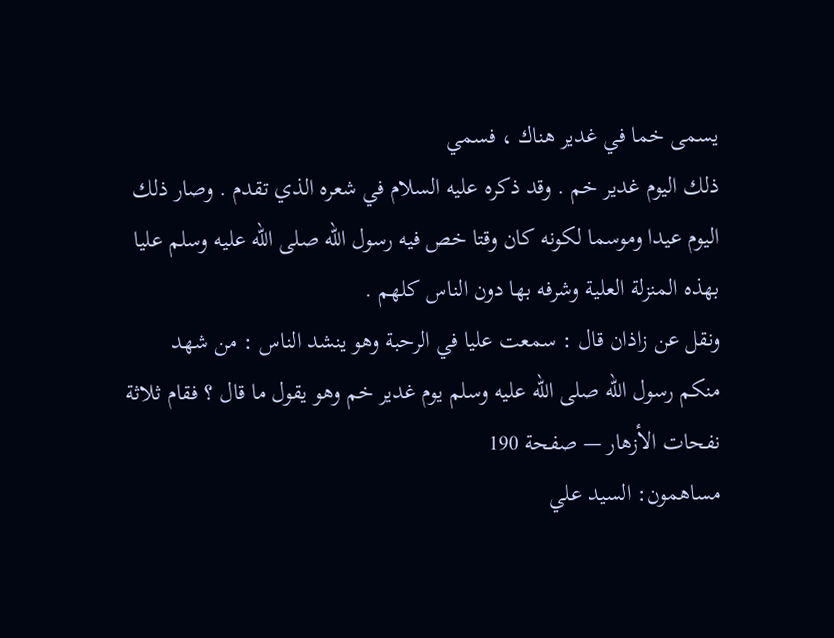يسمى خما في غدير هناك ، فسمي
ذلك اليوم غدير خم . وقد ذكره عليه السلام في شعره الذي تقدم . وصار ذلك
اليوم عيدا وموسما لكونه كان وقتا خص فيه رسول الله صلى الله عليه وسلم عليا
بهذه المنزلة العلية وشرفه بها دون الناس كلهم .
ونقل عن زاذان قال : سمعت عليا في الرحبة وهو ينشد الناس : من شهد
منكم رسول الله صلى الله عليه وسلم يوم غدير خم وهو يقول ما قال ؟ فقام ثلاثة
نفحات الأزهار — صفحة 190
مساهمون: السيد علي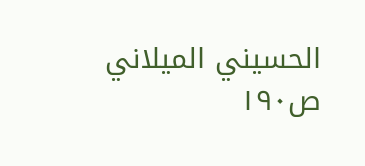الحسيني الميلاني
ص١٩٠